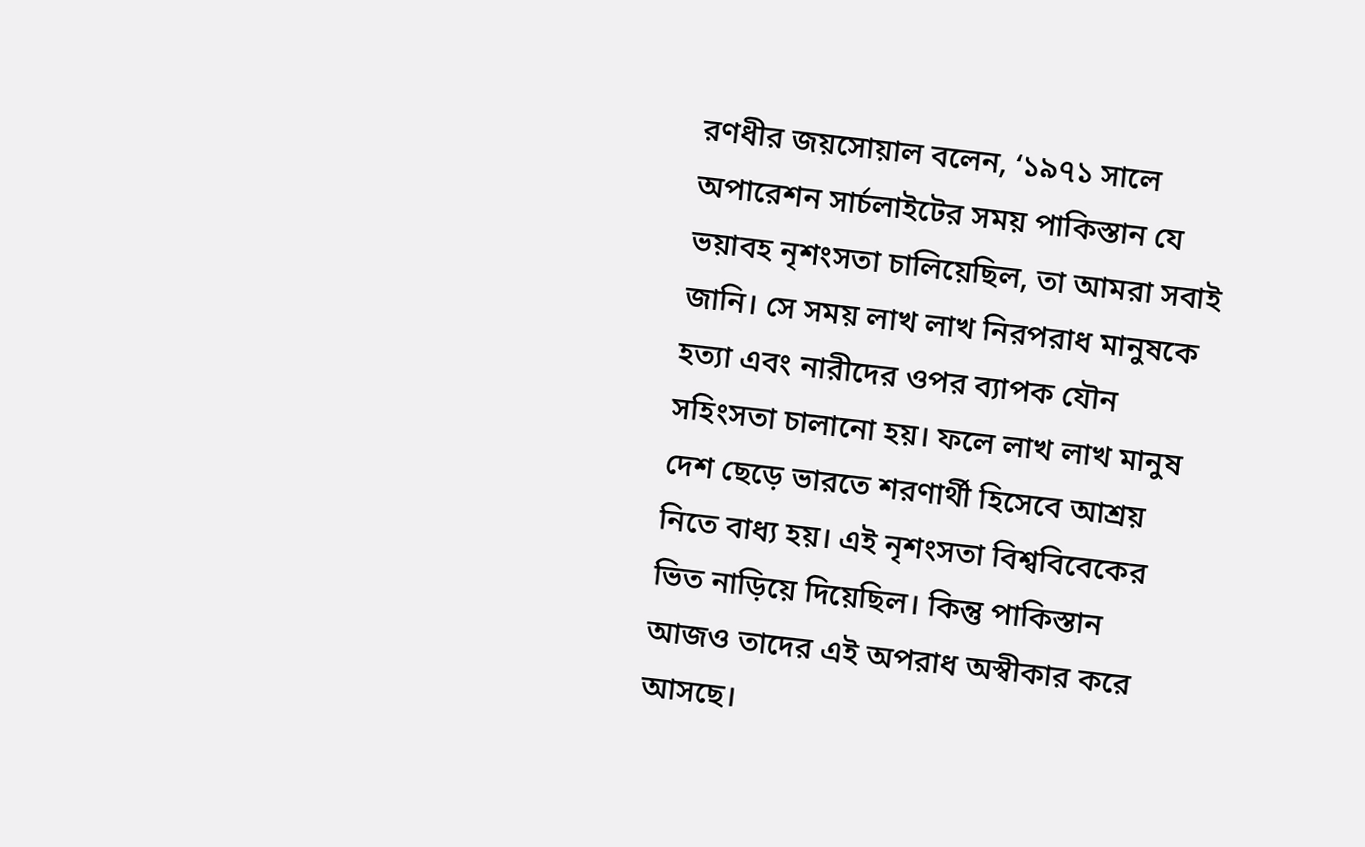রণধীর জয়সোয়াল বলেন, ‘১৯৭১ সালে অপারেশন সার্চলাইটের সময় পাকিস্তান যে ভয়াবহ নৃশংসতা চালিয়েছিল, তা আমরা সবাই জানি। সে সময় লাখ লাখ নিরপরাধ মানুষকে হত্যা এবং নারীদের ওপর ব্যাপক যৌন সহিংসতা চালানো হয়। ফলে লাখ লাখ মানুষ দেশ ছেড়ে ভারতে শরণার্থী হিসেবে আশ্রয় নিতে বাধ্য হয়। এই নৃশংসতা বিশ্ববিবেকের ভিত নাড়িয়ে দিয়েছিল। কিন্তু পাকিস্তান আজও তাদের এই অপরাধ অস্বীকার করে আসছে।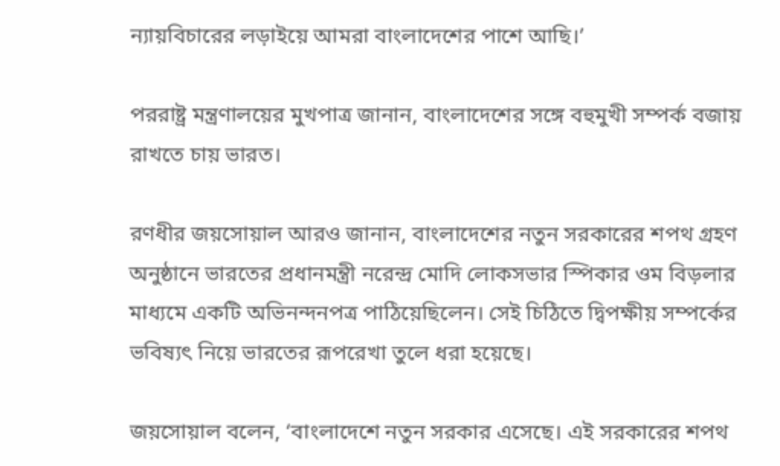ন্যায়বিচারের লড়াইয়ে আমরা বাংলাদেশের পাশে আছি।’

পররাষ্ট্র মন্ত্রণালয়ের মুখপাত্র জানান, বাংলাদেশের সঙ্গে বহুমুখী সম্পর্ক বজায় রাখতে চায় ভারত।

রণধীর জয়সোয়াল আরও জানান, বাংলাদেশের নতুন সরকারের শপথ গ্রহণ অনুষ্ঠানে ভারতের প্রধানমন্ত্রী নরেন্দ্র মোদি লোকসভার স্পিকার ওম বিড়লার মাধ্যমে একটি অভিনন্দনপত্র পাঠিয়েছিলেন। সেই চিঠিতে দ্বিপক্ষীয় সম্পর্কের ভবিষ্যৎ নিয়ে ভারতের রূপরেখা তুলে ধরা হয়েছে।

জয়সোয়াল বলেন, ‘বাংলাদেশে নতুন সরকার এসেছে। এই সরকারের শপথ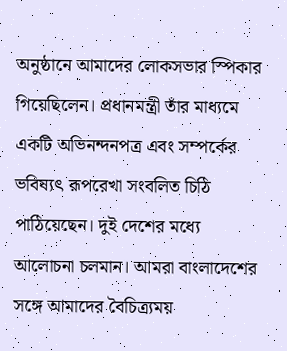অনুষ্ঠানে আমাদের লোকসভার স্পিকার গিয়েছিলেন। প্রধানমন্ত্রী তাঁর মাধ্যমে একটি অভিনন্দনপত্র এবং সম্পর্কের ভবিষ্যৎ রূপরেখা সংবলিত চিঠি পাঠিয়েছেন। দুই দেশের মধ্যে আলোচনা চলমান। আমরা বাংলাদেশের সঙ্গে আমাদের বৈচিত্র্যময়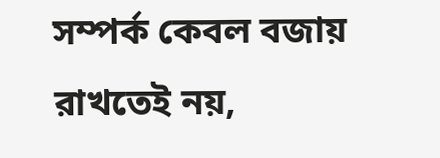সম্পর্ক কেবল বজায় রাখতেই নয়,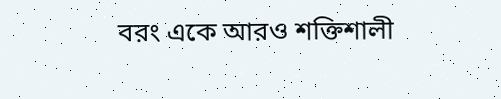বরং একে আরও শক্তিশালী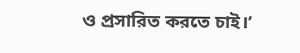ও প্রসারিত করতে চাই।’